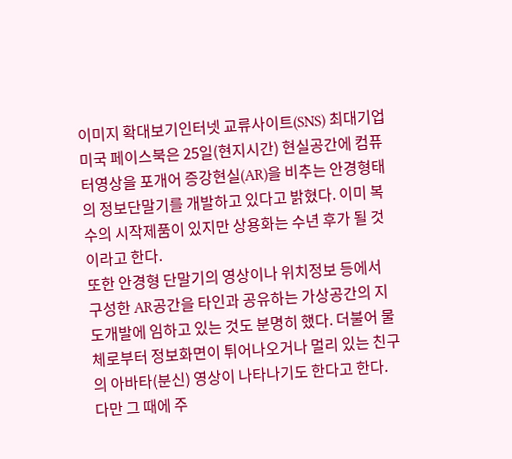이미지 확대보기인터넷 교류사이트(SNS) 최대기업 미국 페이스북은 25일(현지시간) 현실공간에 컴퓨터영상을 포개어 증강현실(AR)을 비추는 안경형태의 정보단말기를 개발하고 있다고 밝혔다. 이미 복수의 시작제품이 있지만 상용화는 수년 후가 될 것이라고 한다.
또한 안경형 단말기의 영상이나 위치정보 등에서 구성한 AR공간을 타인과 공유하는 가상공간의 지도개발에 임하고 있는 것도 분명히 했다. 더불어 물체로부터 정보화면이 튀어나오거나 멀리 있는 친구의 아바타(분신) 영상이 나타나기도 한다고 한다.
다만 그 때에 주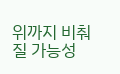위까지 비춰질 가능성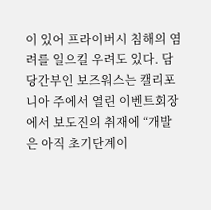이 있어 프라이버시 침해의 염려를 일으킬 우려도 있다. 담당간부인 보즈워스는 캘리포니아 주에서 열린 이벤트회장에서 보도진의 취재에 “개발은 아직 초기단계이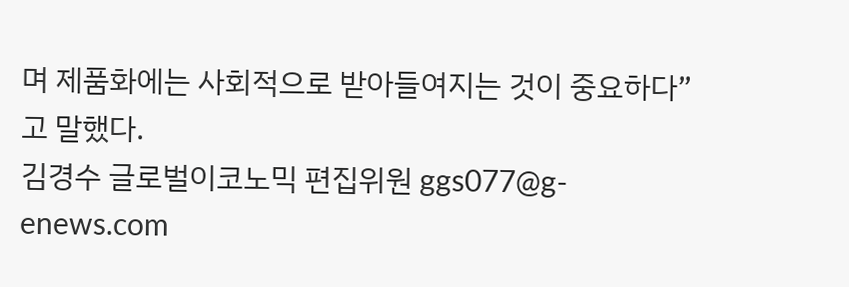며 제품화에는 사회적으로 받아들여지는 것이 중요하다”고 말했다.
김경수 글로벌이코노믹 편집위원 ggs077@g-enews.com